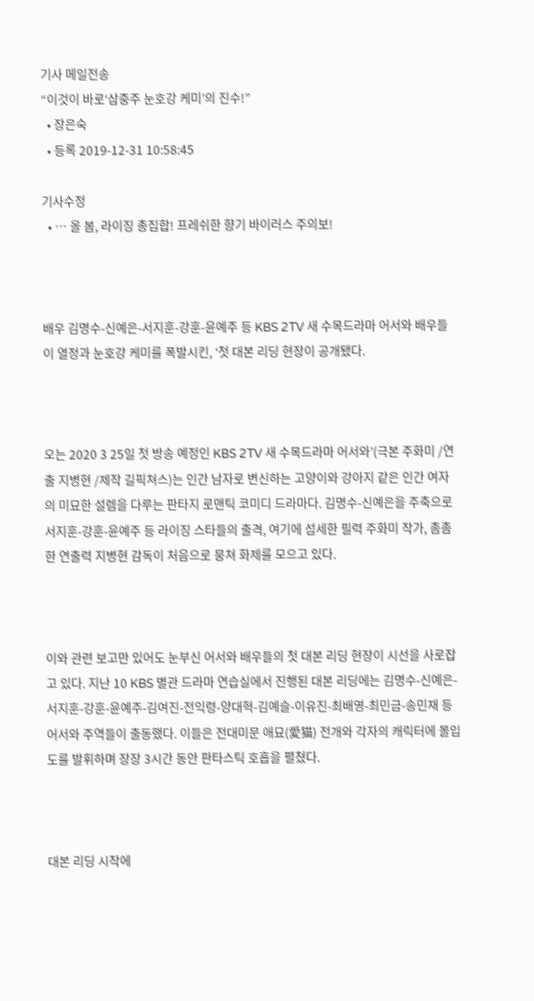기사 메일전송
“이것이 바로‘삼중주 눈호강 케미’의 진수!”
  • 장은숙
  • 등록 2019-12-31 10:58:45

기사수정
  • … 올 봄, 라이징 총집합! 프레쉬한 향기 바이러스 주의보!



배우 김명수-신예은-서지훈-강훈-윤예주 등 KBS 2TV 새 수목드라마 어서와 배우들이 열정과 눈호강 케미를 폭발시킨, ‘첫 대본 리딩 현장이 공개됐다.



오는 2020 3 25일 첫 방송 예정인 KBS 2TV 새 수목드라마 어서와’(극본 주화미 /연출 지병현 /제작 길픽쳐스)는 인간 남자로 변신하는 고양이와 강아지 같은 인간 여자의 미묘한 설렘을 다루는 판타지 로맨틱 코미디 드라마다. 김명수-신예은을 주축으로 서지훈-강훈-윤예주 등 라이징 스타들의 출격, 여기에 섬세한 필력 주화미 작가, 촘촘한 연출력 지병현 감독이 처음으로 뭉쳐 화제를 모으고 있다.



이와 관련 보고만 있어도 눈부신 어서와 배우들의 첫 대본 리딩 현장이 시선을 사로잡고 있다. 지난 10 KBS 별관 드라마 연습실에서 진행된 대본 리딩에는 김명수-신예은-서지훈-강훈-윤예주-김여진-전익령-양대혁-김예슬-이유진-최배영-최민금-송민재 등 어서와 주역들이 출동했다. 이들은 전대미문 애묘(愛猫) 전개와 각자의 캐릭터에 몰입도를 발휘하며 장장 3시간 동안 판타스틱 호흡을 펼쳤다.



대본 리딩 시작에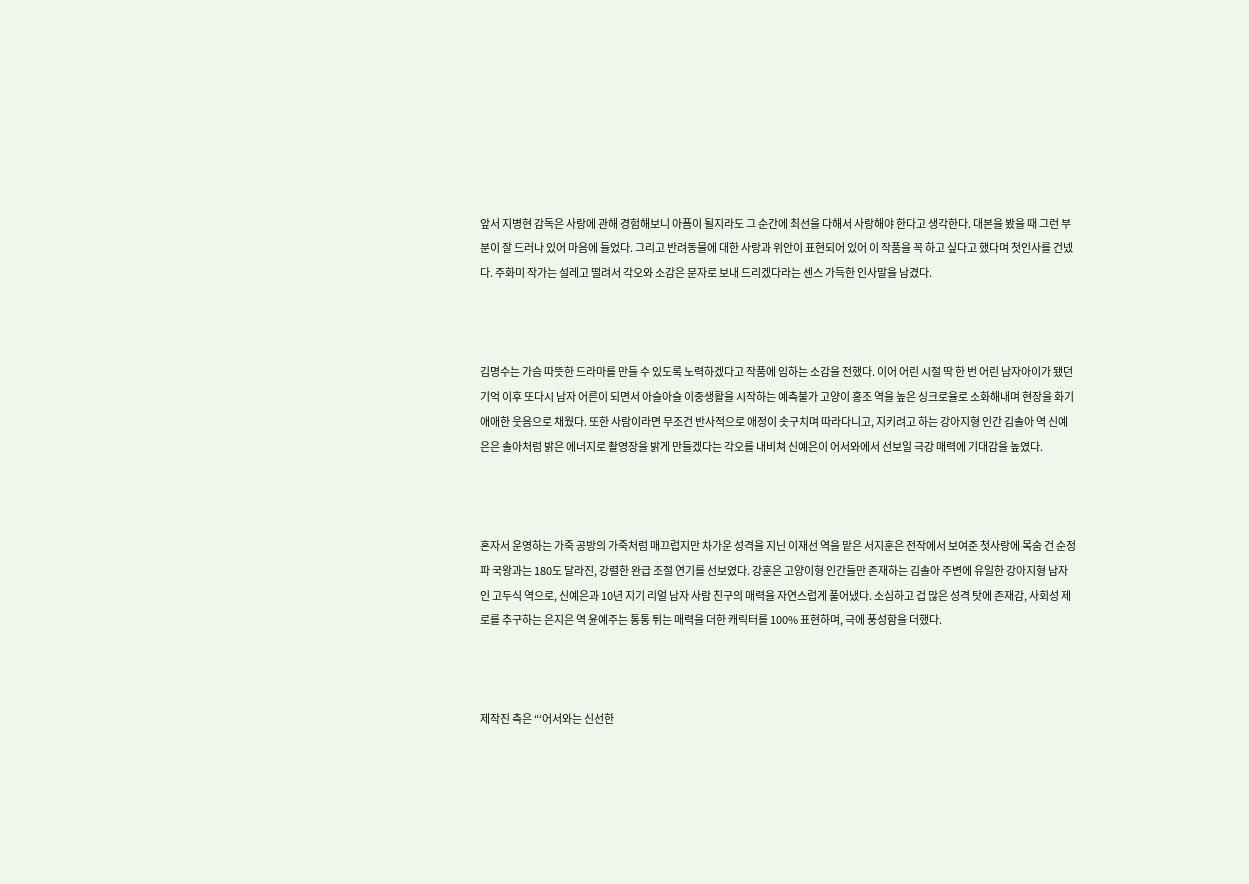앞서 지병현 감독은 사랑에 관해 경험해보니 아픔이 될지라도 그 순간에 최선을 다해서 사랑해야 한다고 생각한다. 대본을 봤을 때 그런 부분이 잘 드러나 있어 마음에 들었다. 그리고 반려동물에 대한 사랑과 위안이 표현되어 있어 이 작품을 꼭 하고 싶다고 했다며 첫인사를 건넸다. 주화미 작가는 설레고 떨려서 각오와 소감은 문자로 보내 드리겠다라는 센스 가득한 인사말을 남겼다.



김명수는 가슴 따뜻한 드라마를 만들 수 있도록 노력하겠다고 작품에 임하는 소감을 전했다. 이어 어린 시절 딱 한 번 어린 남자아이가 됐던 기억 이후 또다시 남자 어른이 되면서 아슬아슬 이중생활을 시작하는 예측불가 고양이 홍조 역을 높은 싱크로율로 소화해내며 현장을 화기애애한 웃음으로 채웠다. 또한 사람이라면 무조건 반사적으로 애정이 솟구치며 따라다니고, 지키려고 하는 강아지형 인간 김솔아 역 신예은은 솔아처럼 밝은 에너지로 촬영장을 밝게 만들겠다는 각오를 내비쳐 신예은이 어서와에서 선보일 극강 매력에 기대감을 높였다.



혼자서 운영하는 가죽 공방의 가죽처럼 매끄럽지만 차가운 성격을 지닌 이재선 역을 맡은 서지훈은 전작에서 보여준 첫사랑에 목숨 건 순정파 국왕과는 180도 달라진, 강렬한 완급 조절 연기를 선보였다. 강훈은 고양이형 인간들만 존재하는 김솔아 주변에 유일한 강아지형 남자인 고두식 역으로, 신예은과 10년 지기 리얼 남자 사람 친구의 매력을 자연스럽게 풀어냈다. 소심하고 겁 많은 성격 탓에 존재감, 사회성 제로를 추구하는 은지은 역 윤예주는 통통 튀는 매력을 더한 캐릭터를 100% 표현하며, 극에 풍성함을 더했다.



제작진 측은 “‘어서와는 신선한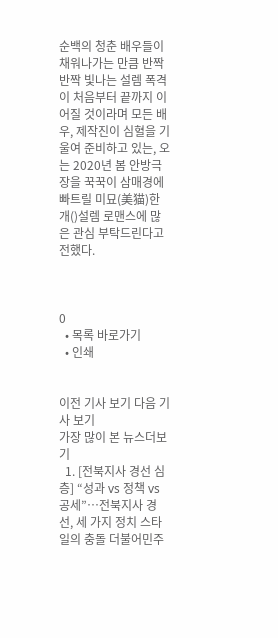순백의 청춘 배우들이 채워나가는 만큼 반짝반짝 빛나는 설렘 폭격이 처음부터 끝까지 이어질 것이라며 모든 배우, 제작진이 심혈을 기울여 준비하고 있는, 오는 2020년 봄 안방극장을 꾹꾹이 삼매경에 빠트릴 미묘(美猫)한 개()설렘 로맨스에 많은 관심 부탁드린다고 전했다.



0
  • 목록 바로가기
  • 인쇄


이전 기사 보기 다음 기사 보기
가장 많이 본 뉴스더보기
  1. [전북지사 경선 심층] “성과 vs 정책 vs 공세”…전북지사 경선, 세 가지 정치 스타일의 충돌 더불어민주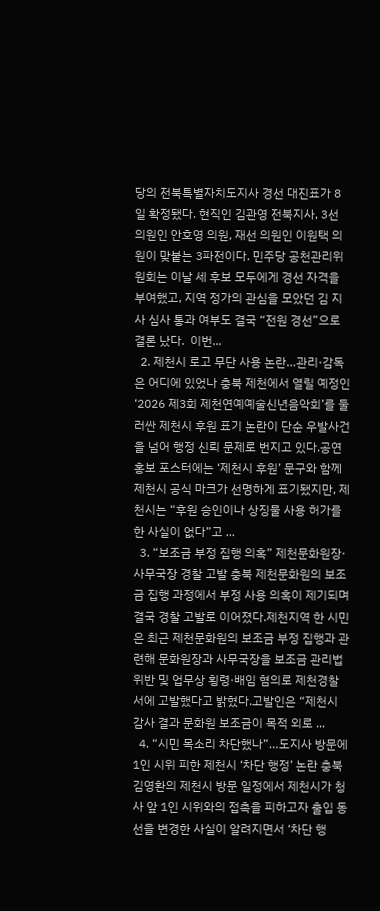당의 전북특별자치도지사 경선 대진표가 8일 확정됐다. 현직인 김관영 전북지사, 3선 의원인 안호영 의원, 재선 의원인 이원택 의원이 맞붙는 3파전이다. 민주당 공천관리위원회는 이날 세 후보 모두에게 경선 자격을 부여했고, 지역 정가의 관심을 모았던 김 지사 심사 통과 여부도 결국 “전원 경선”으로 결론 났다.  이번...
  2. 제천시 로고 무단 사용 논란…관리·감독은 어디에 있었나 충북 제천에서 열릴 예정인 ‘2026 제3회 제천연예예술신년음악회’를 둘러싼 제천시 후원 표기 논란이 단순 우발사건을 넘어 행정 신뢰 문제로 번지고 있다.공연 홍보 포스터에는 ‘제천시 후원’ 문구와 함께 제천시 공식 마크가 선명하게 표기됐지만, 제천시는 “후원 승인이나 상징물 사용 허가를 한 사실이 없다”고 ...
  3. “보조금 부정 집행 의혹” 제천문화원장·사무국장 경찰 고발 충북 제천문화원의 보조금 집행 과정에서 부정 사용 의혹이 제기되며 결국 경찰 고발로 이어졌다.제천지역 한 시민은 최근 제천문화원의 보조금 부정 집행과 관련해 문화원장과 사무국장을 보조금 관리법 위반 및 업무상 횡령·배임 혐의로 제천경찰서에 고발했다고 밝혔다.고발인은 “제천시 감사 결과 문화원 보조금이 목적 외로 ...
  4. “시민 목소리 차단했나”…도지사 방문에 1인 시위 피한 제천시 ‘차단 행정’ 논란 충북 김영환의 제천시 방문 일정에서 제천시가 청사 앞 1인 시위와의 접촉을 피하고자 출입 동선을 변경한 사실이 알려지면서 ‘차단 행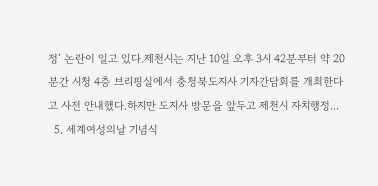정’ 논란이 일고 있다.제천시는 지난 10일 오후 3시 42분부터 약 20분간 시청 4층 브리핑실에서 충청북도지사 기자간담회를 개최한다고 사전 안내했다.하지만 도지사 방문을 앞두고 제천시 자치행정...
  5. 세계여성의날 기념식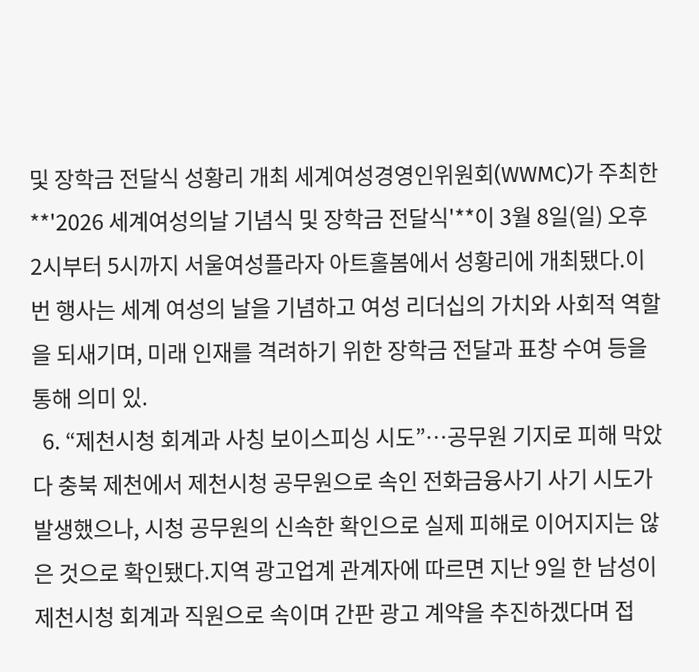및 장학금 전달식 성황리 개최 세계여성경영인위원회(WWMC)가 주최한 **'2026 세계여성의날 기념식 및 장학금 전달식'**이 3월 8일(일) 오후 2시부터 5시까지 서울여성플라자 아트홀봄에서 성황리에 개최됐다.이번 행사는 세계 여성의 날을 기념하고 여성 리더십의 가치와 사회적 역할을 되새기며, 미래 인재를 격려하기 위한 장학금 전달과 표창 수여 등을 통해 의미 있.
  6. “제천시청 회계과 사칭 보이스피싱 시도”…공무원 기지로 피해 막았다 충북 제천에서 제천시청 공무원으로 속인 전화금융사기 사기 시도가 발생했으나, 시청 공무원의 신속한 확인으로 실제 피해로 이어지지는 않은 것으로 확인됐다.지역 광고업계 관계자에 따르면 지난 9일 한 남성이 제천시청 회계과 직원으로 속이며 간판 광고 계약을 추진하겠다며 접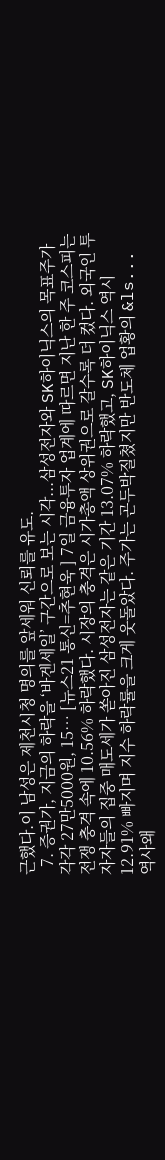근했다.이 남성은 제천시청 명의를 앞세워 신뢰를 유도.
  7. 증권가, 지금의 하락을 ‘바겐세일’ 구간으로 보는 시각...삼성전자와 SK하이닉스의 목표주가 각각 27만5000원, 15… [뉴스21 통신=추현욱 ] 7일 금융투자 업계에 따르면 지난 한 주 코스피는 전쟁 충격 속에 10.56% 하락했다. 시장의 충격은 시가총액 상위권으로 갈수록 더 컸다. 외국인 투자자들의 집중 매도세가 쏟아진 삼성전자는 같은 기간 13.07% 하락했고, SK하이닉스 역시 12.91% 빠지며 지수 하락률을 크게 웃돌았다. 주가는 곤두박질쳤지만 반도체 업황의 &ls...
역사왜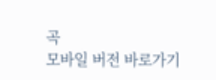곡
모바일 버전 바로가기